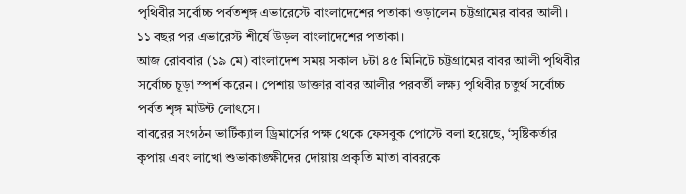পৃথিবীর সর্বোচ্চ পর্বতশৃঙ্গ এভারেস্টে বাংলাদেশের পতাকা ওড়ালেন চট্টগ্রামের বাবর আলী। ১১ বছর পর এভারেস্ট শীর্ষে উড়ল বাংলাদেশের পতাকা।
আজ রোববার (১৯ মে) বাংলাদেশ সময় সকাল ৮টা ৪৫ মিনিটে চট্টগ্রামের বাবর আলী পৃথিবীর সর্বোচ্চ চূড়া স্পর্শ করেন। পেশায় ডাক্তার বাবর আলীর পরবর্তী লক্ষ্য পৃথিবীর চতুর্থ সর্বোচ্চ পর্বত শৃঙ্গ মাউন্ট লোৎসে।
বাবরের সংগঠন ভার্টিক্যাল ড্রিমার্সের পক্ষ থেকে ফেসবুক পোস্টে বলা হয়েছে, ‘সৃষ্টিকর্তার কৃপায় এবং লাখো শুভাকাঙ্ক্ষীদের দোয়ায় প্রকৃতি মাতা বাবরকে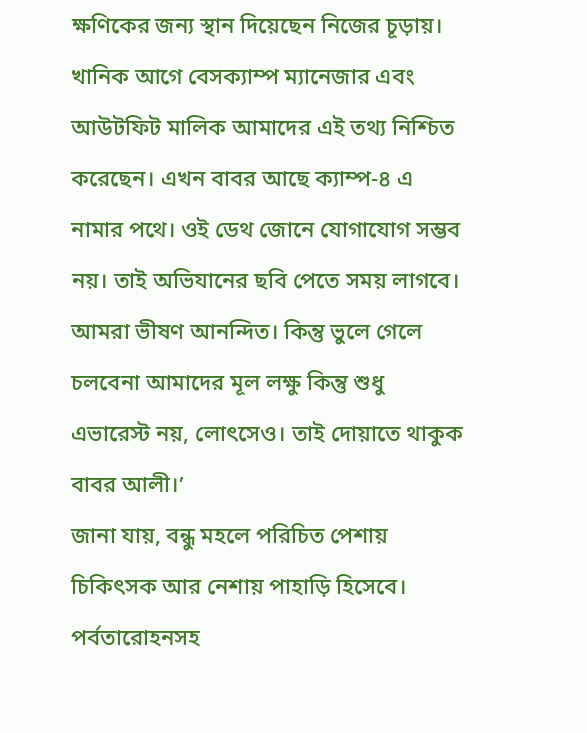ক্ষণিকের জন্য স্থান দিয়েছেন নিজের চূড়ায়। খানিক আগে বেসক্যাম্প ম্যানেজার এবং আউটফিট মালিক আমাদের এই তথ্য নিশ্চিত করেছেন। এখন বাবর আছে ক্যাম্প-৪ এ নামার পথে। ওই ডেথ জোনে যোগাযোগ সম্ভব নয়। তাই অভিযানের ছবি পেতে সময় লাগবে।
আমরা ভীষণ আনন্দিত। কিন্তু ভুলে গেলে চলবেনা আমাদের মূল লক্ষু কিন্তু শুধু এভারেস্ট নয়, লোৎসেও। তাই দোয়াতে থাকুক বাবর আলী।’
জানা যায়, বন্ধু মহলে পরিচিত পেশায় চিকিৎসক আর নেশায় পাহাড়ি হিসেবে। পর্বতারোহনসহ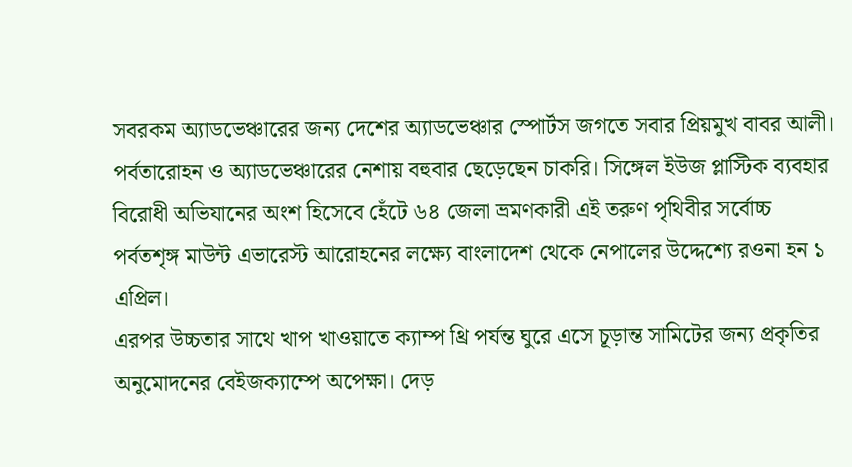সবরকম অ্যাডভেঞ্চারের জন্য দেশের অ্যাডভেঞ্চার স্পোর্টস জগতে সবার প্রিয়মুখ বাবর আলী। পর্বতারোহন ও অ্যাডভেঞ্চারের নেশায় বহুবার ছেড়েছেন চাকরি। সিঙ্গেল ইউজ প্লাস্টিক ব্যবহার বিরোধী অভিযানের অংশ হিসেবে হেঁটে ৬৪ জেলা ভ্রমণকারী এই তরুণ পৃথিবীর সর্বোচ্চ পর্বতশৃঙ্গ মাউন্ট এভারেস্ট আরোহনের লক্ষ্যে বাংলাদেশ থেকে নেপালের উদ্দেশ্যে রওনা হন ১ এপ্রিল।
এরপর উচ্চতার সাথে খাপ খাওয়াতে ক্যাম্প থ্রি পর্যন্ত ঘুরে এসে চূড়ান্ত সামিটের জন্য প্রকৃতির অনুমোদনের বেইজক্যাম্পে অপেক্ষা। দেড়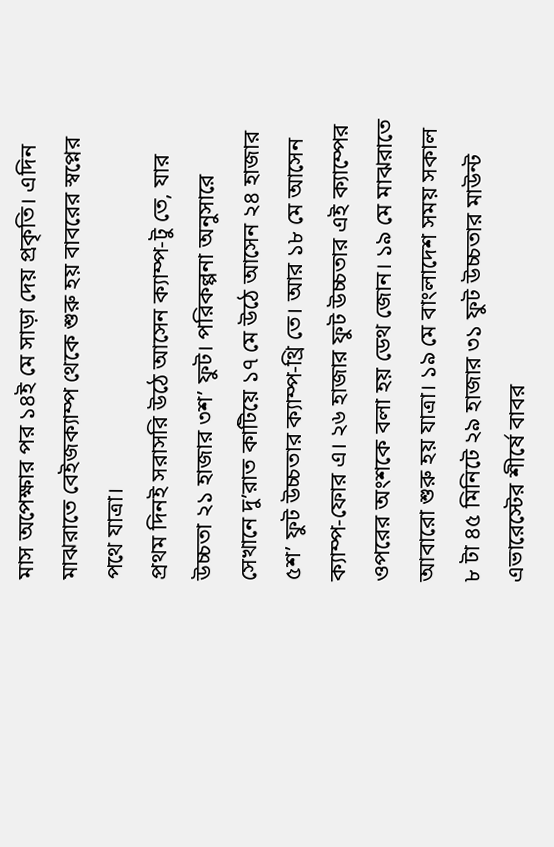মাস অপেক্ষার পর ১৪ই মে সাড়া দেয় প্রকৃতি। এদিন মাঝরাতে বেইজক্যাম্প থেকে শুরু হয় বাবরের স্বপ্নের পথে যাত্রা।
প্রথম দিনই সরাসরি উঠে আসেন ক্যাম্প-টু তে, যার উচ্চতা ২১ হাজার ৩শ’ ফুট। পরিকল্পনা অনুসারে সেখানে দু’রাত কাটিয়ে ১৭ মে উঠে আসেন ২৪ হাজার ৫শ’ ফুট উচ্চতার ক্যাম্প-থ্রি তে। আর ১৮ মে আসেন ক্যাম্প-ফোর এ। ২৬ হাজার ফুট উচ্চতার এই ক্যাম্পের ওপরের অংশকে বলা হয় ডেথ জোন। ১৯ মে মাঝরাতে আবারো শুরু হয় যাত্রা। ১৯ মে বাংলাদেশ সময় সকাল ৮ টা ৪৫ মিনিটে ২৯ হাজার ৩১ ফুট উচ্চতার মাউন্ট এভারেস্টের শীর্ষে বাবর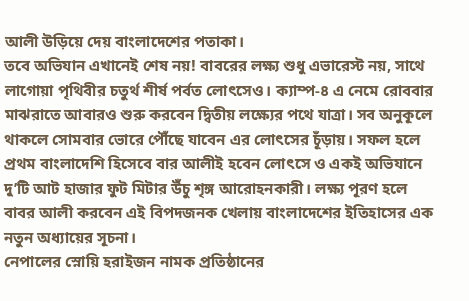আলী উড়িয়ে দেয় বাংলাদেশের পতাকা।
তবে অভিযান এখানেই শেষ নয়! বাবরের লক্ষ্য শুধু এভারেস্ট নয়, সাথে লাগোয়া পৃথিবীর চতুর্থ শীর্ষ পর্বত লোৎসেও। ক্যাম্প-৪ এ নেমে রোববার মাঝরাতে আবারও শুরু করবেন দ্বিতীয় লক্ষ্যের পথে যাত্রা। সব অনুকূলে থাকলে সোমবার ভোরে পৌঁছে যাবেন এর লোৎসের চূঁড়ায়। সফল হলে প্রথম বাংলাদেশি হিসেবে বার আলীই হবেন লোৎসে ও একই অভিযানে দু’টি আট হাজার ফুট মিটার উঁচু শৃঙ্গ আরোহনকারী। লক্ষ্য পূরণ হলে বাবর আলী করবেন এই বিপদজনক খেলায় বাংলাদেশের ইতিহাসের এক নতুন অধ্যায়ের সূচনা।
নেপালের স্নোয়ি হরাইজন নামক প্রতিষ্ঠানের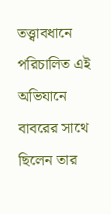তত্ত্বাবধানে পরিচালিত এই অভিযানে বাবরের সাথে ছিলেন তার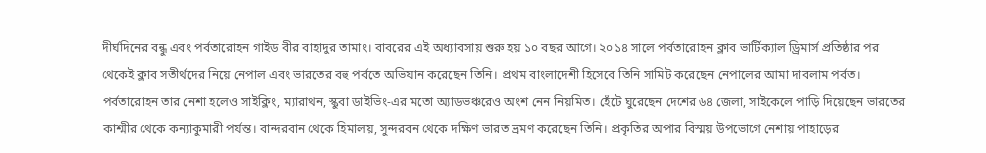দীর্ঘদিনের বন্ধু এবং পর্বতারোহন গাইড বীর বাহাদুর তামাং। বাবরের এই অধ্যাবসায় শুরু হয় ১০ বছর আগে। ২০১৪ সালে পর্বতারোহন ক্লাব ভার্টিক্যাল ড্রিমার্স প্রতিষ্ঠার পর থেকেই ক্লাব সতীর্থদের নিয়ে নেপাল এবং ভারতের বহু পর্বতে অভিযান করেছেন তিনি। প্রথম বাংলাদেশী হিসেবে তিনি সামিট করেছেন নেপালের আমা দাবলাম পর্বত। পর্বতারোহন তার নেশা হলেও সাইক্লিং, ম্যারাথন, স্কুবা ডাইভিং-এর মতো অ্যাডভঞ্চরেও অংশ নেন নিয়মিত। হেঁটে ঘুরেছেন দেশের ৬৪ জেলা, সাইকেলে পাড়ি দিয়েছেন ভারতের কাশ্মীর থেকে কন্যাকুমারী পর্যন্ত। বান্দরবান থেকে হিমালয়, সুন্দরবন থেকে দক্ষিণ ভারত ভ্রমণ করেছেন তিনি। প্রকৃতির অপার বিস্ময় উপভোগে নেশায় পাহাড়ের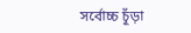সর্বোচ্চ চূঁড়া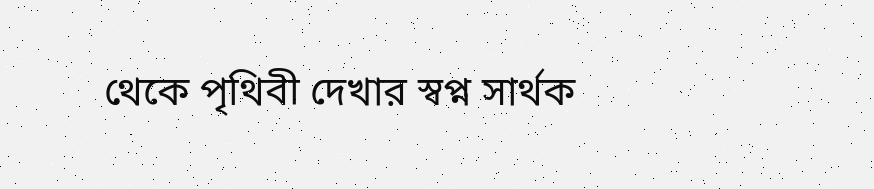থেকে পৃথিবী দেখার স্বপ্ন সার্থক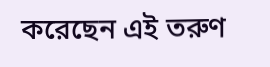করেছেন এই তরুণ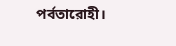পর্বতারোহী।